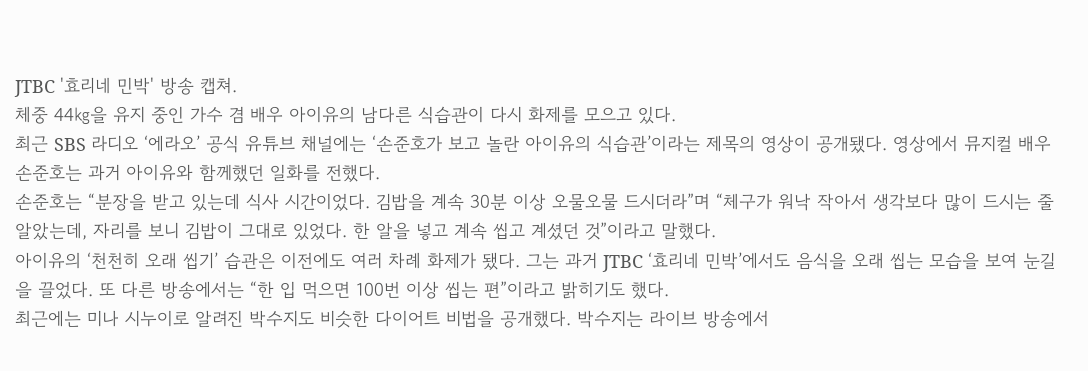JTBC '효리네 민박' 방송 캡쳐.
체중 44㎏을 유지 중인 가수 겸 배우 아이유의 남다른 식습관이 다시 화제를 모으고 있다.
최근 SBS 라디오 ‘에라오’ 공식 유튜브 채널에는 ‘손준호가 보고 놀란 아이유의 식습관’이라는 제목의 영상이 공개됐다. 영상에서 뮤지컬 배우 손준호는 과거 아이유와 함께했던 일화를 전했다.
손준호는 “분장을 받고 있는데 식사 시간이었다. 김밥을 계속 30분 이상 오물오물 드시더라”며 “체구가 워낙 작아서 생각보다 많이 드시는 줄 알았는데, 자리를 보니 김밥이 그대로 있었다. 한 알을 넣고 계속 씹고 계셨던 것”이라고 말했다.
아이유의 ‘천천히 오래 씹기’ 습관은 이전에도 여러 차례 화제가 됐다. 그는 과거 JTBC ‘효리네 민박’에서도 음식을 오래 씹는 모습을 보여 눈길을 끌었다. 또 다른 방송에서는 “한 입 먹으면 100번 이상 씹는 편”이라고 밝히기도 했다.
최근에는 미나 시누이로 알려진 박수지도 비슷한 다이어트 비법을 공개했다. 박수지는 라이브 방송에서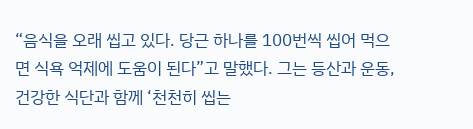“음식을 오래 씹고 있다. 당근 하나를 100번씩 씹어 먹으면 식욕 억제에 도움이 된다”고 말했다. 그는 등산과 운동, 건강한 식단과 함께 ‘천천히 씹는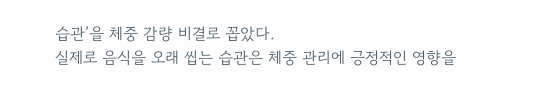습관’을 체중 감량 비결로 꼽았다.
실제로 음식을 오래 씹는 습관은 체중 관리에 긍정적인 영향을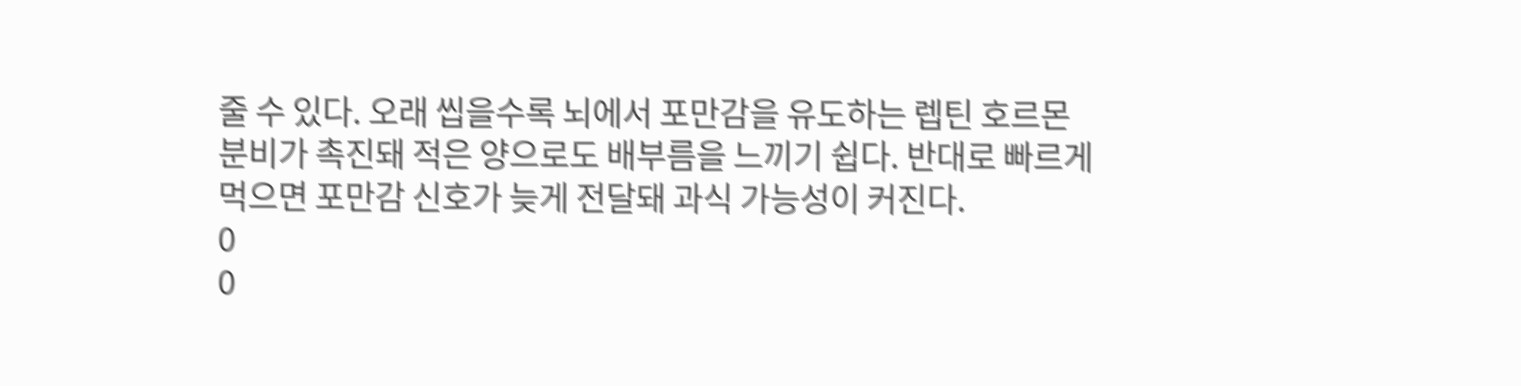줄 수 있다. 오래 씹을수록 뇌에서 포만감을 유도하는 렙틴 호르몬 분비가 촉진돼 적은 양으로도 배부름을 느끼기 쉽다. 반대로 빠르게 먹으면 포만감 신호가 늦게 전달돼 과식 가능성이 커진다.
0
0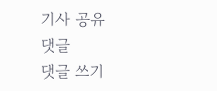기사 공유
댓글
댓글 쓰기